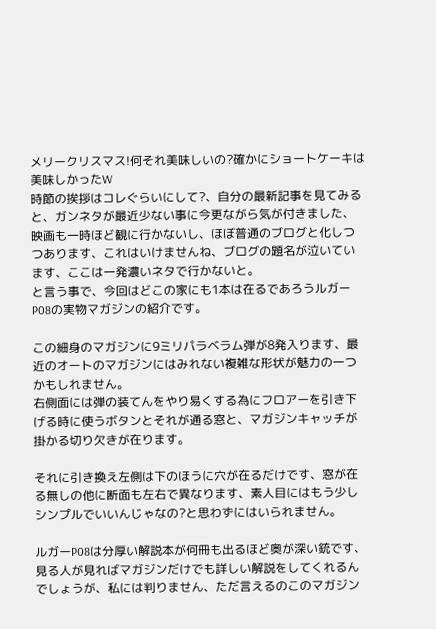メリークリスマス!何それ美味しいの?確かにショートケーキは美味しかったW
時節の挨拶はコレぐらいにして?、自分の最新記事を見てみると、ガンネタが最近少ない事に今更ながら気が付きました、映画も一時ほど観に行かないし、ほぼ普通のブログと化しつつあります、これはいけませんね、ブログの題名が泣いています、ここは一発濃いネタで行かないと。
と言う事で、今回はどこの家にも1本は在るであろうルガーP08の実物マガジンの紹介です。

この細身のマガジンに9ミリパラベラム弾が8発入ります、最近のオートのマガジンにはみれない複雑な形状が魅力の一つかもしれません。
右側面には弾の装てんをやり易くする為にフロアーを引き下げる時に使うボタンとそれが通る窓と、マガジンキャッチが掛かる切り欠きが在ります。

それに引き換え左側は下のほうに穴が在るだけです、窓が在る無しの他に断面も左右で異なります、素人目にはもう少しシンプルでいいんじゃなの?と思わずにはいられません。

ルガーP08は分厚い解説本が何冊も出るほど奥が深い銃です、見る人が見ればマガジンだけでも詳しい解説をしてくれるんでしょうが、私には判りません、ただ言えるのこのマガジン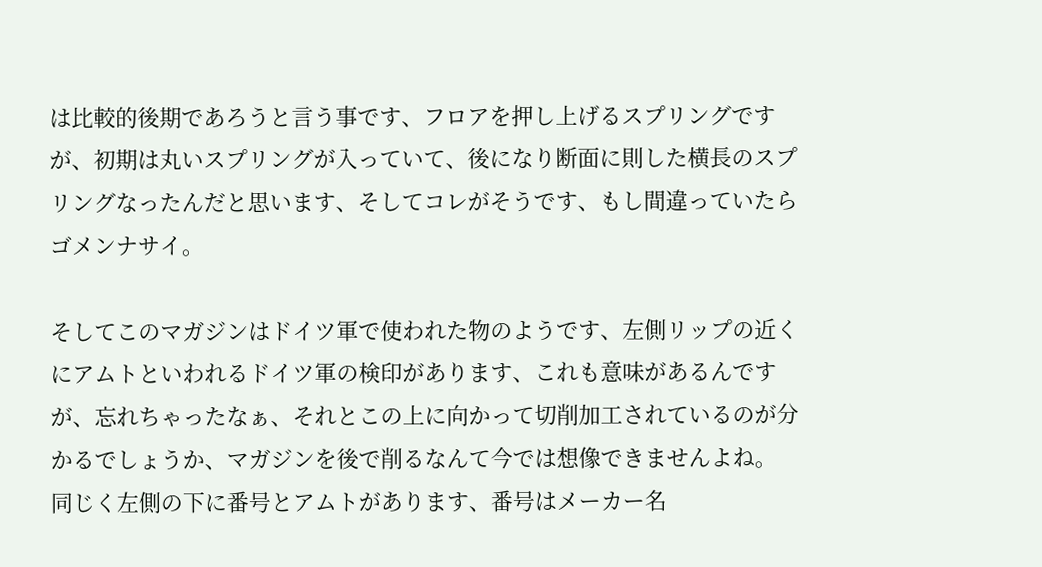は比較的後期であろうと言う事です、フロアを押し上げるスプリングですが、初期は丸いスプリングが入っていて、後になり断面に則した横長のスプリングなったんだと思います、そしてコレがそうです、もし間違っていたらゴメンナサイ。

そしてこのマガジンはドイツ軍で使われた物のようです、左側リップの近くにアムトといわれるドイツ軍の検印があります、これも意味があるんですが、忘れちゃったなぁ、それとこの上に向かって切削加工されているのが分かるでしょうか、マガジンを後で削るなんて今では想像できませんよね。
同じく左側の下に番号とアムトがあります、番号はメーカー名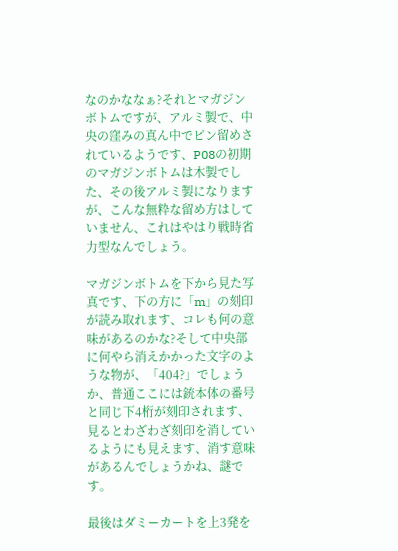なのかななぁ?それとマガジンボトムですが、アルミ製で、中央の窪みの真ん中でピン留めされているようです、P08の初期のマガジンボトムは木製でした、その後アルミ製になりますが、こんな無粋な留め方はしていません、これはやはり戦時省力型なんでしょう。

マガジンボトムを下から見た写真です、下の方に「m」の刻印が読み取れます、コレも何の意味があるのかな?そして中央部に何やら消えかかった文字のような物が、「404?」でしょうか、普通ここには銃本体の番号と同じ下4桁が刻印されます、見るとわざわざ刻印を消しているようにも見えます、消す意味があるんでしょうかね、謎です。

最後はダミーカートを上3発を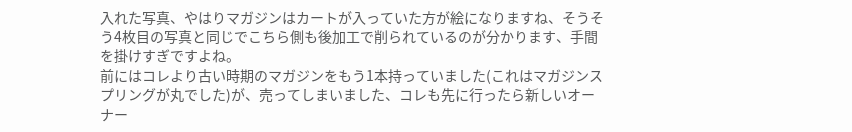入れた写真、やはりマガジンはカートが入っていた方が絵になりますね、そうそう4枚目の写真と同じでこちら側も後加工で削られているのが分かります、手間を掛けすぎですよね。
前にはコレより古い時期のマガジンをもう1本持っていました(これはマガジンスプリングが丸でした)が、売ってしまいました、コレも先に行ったら新しいオーナー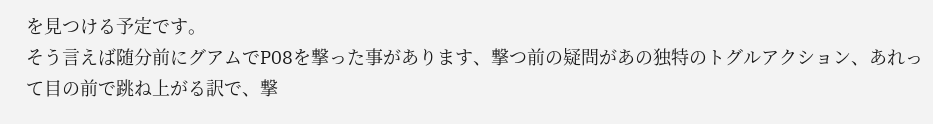を見つける予定です。
そう言えば随分前にグアムでP08を撃った事があります、撃つ前の疑問があの独特のトグルアクション、あれって目の前で跳ね上がる訳で、撃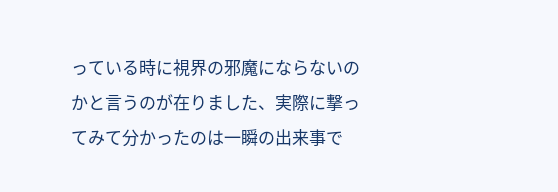っている時に視界の邪魔にならないのかと言うのが在りました、実際に撃ってみて分かったのは一瞬の出来事で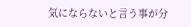気にならないと言う事が分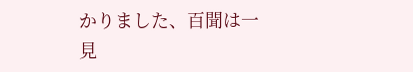かりました、百聞は一見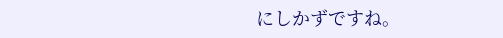にしかずですね。